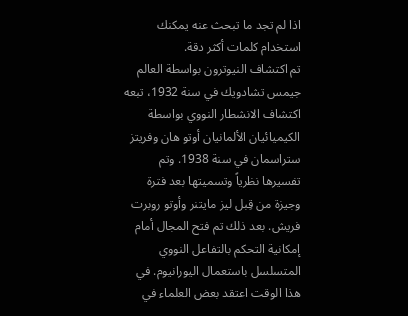اذا لم تجد ما تبحث عنه يمكنك استخدام كلمات أكثر دقة.
تم اكتشاف النيوترون بواسطة العالم جيمس تشادويك في سنة 1932، تبعه اكتشاف الانشطار النووي بواسطة الكيميائيان الألمانيان أوتو هان وفريتز ستراسمان في سنة 1938. وتم تفسيرها نظرياً وتسميتها بعد فترة وجيزة من قِبل ليز مايتنر وأوتو روبرت فريش. بعد ذلك تم فتح المجال أمام إمكانية التحكم بالتفاعل النووي المتسلسل باستعمال اليورانيوم. في هذا الوقت اعتقد بعض العلماء في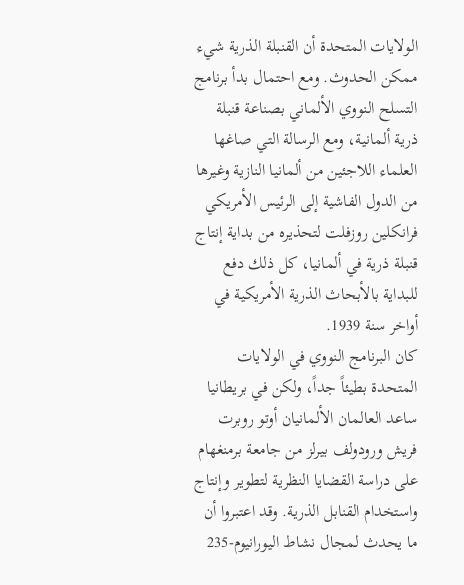الولايات المتحدة أن القنبلة الذرية شيء ممكن الحدوث. ومع احتمال بدأ برنامج التسلح النووي الألماني بصناعة قنبلة ذرية ألمانية، ومع الرسالة التي صاغها العلماء اللاجئين من ألمانيا النازية وغيرها من الدول الفاشية إلى الرئيس الأمريكي فرانكلين روزفلت لتحذيره من بداية إنتاج قنبلة ذرية في ألمانيا، كل ذلك دفع للبداية بالأبحاث الذرية الأمريكية في أواخر سنة 1939.
كان البرنامج النووي في الولايات المتحدة بطيئاً جداً، ولكن في بريطانيا ساعد العالمان الألمانيان أوتو روبرت فريش ورودولف بيرلز من جامعة برمنغهام على دراسة القضايا النظرية لتطوير وإنتاج واستخدام القنابل الذرية. وقد اعتبروا أن ما يحدث لمجال نشاط اليورانيوم-235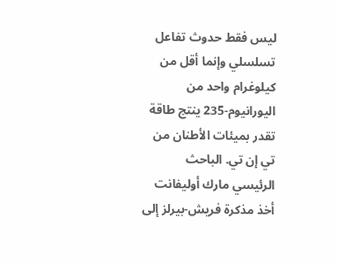ليس فقط حدوث تفاعل تسلسلي وإنما أقل من كيلوغرام واحد من اليورانيوم-235 ينتج طاقة تقدر بميئات الأطنان من تي إن تي. الباحث الرئيسي مارك أوليفانت أخذ مذكرة فريش-بيرلز إلى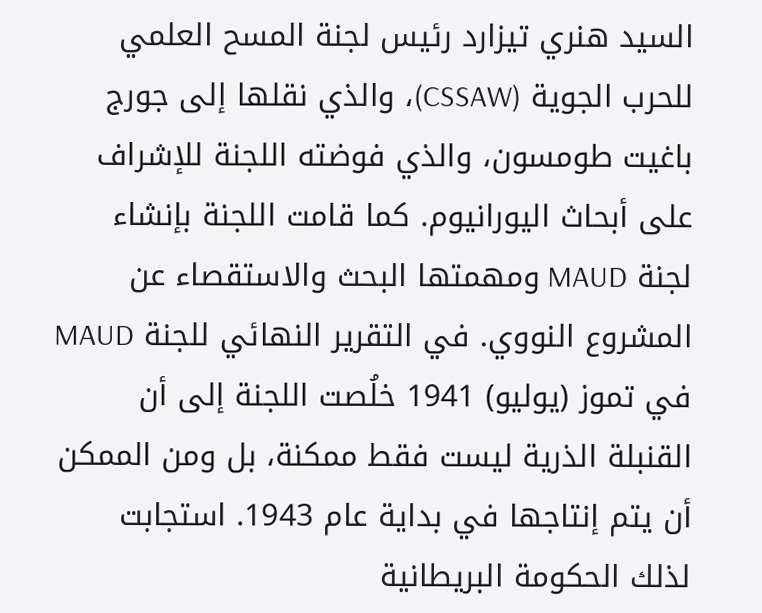السيد هنري تيزارد رئيس لجنة المسح العلمي للحرب الجوية (CSSAW)، والذي نقلها إلى جورج باغيت طومسون، والذي فوضته اللجنة للإشراف على أبحاث اليورانيوم. كما قامت اللجنة بإنشاء لجنة MAUD ومهمتها البحث والاستقصاء عن المشروع النووي. في التقرير النهائي للجنة MAUD في تموز (يوليو) 1941 خلُصت اللجنة إلى أن القنبلة الذرية ليست فقط ممكنة، بل ومن الممكن أن يتم إنتاجها في بداية عام 1943. استجابت لذلك الحكومة البريطانية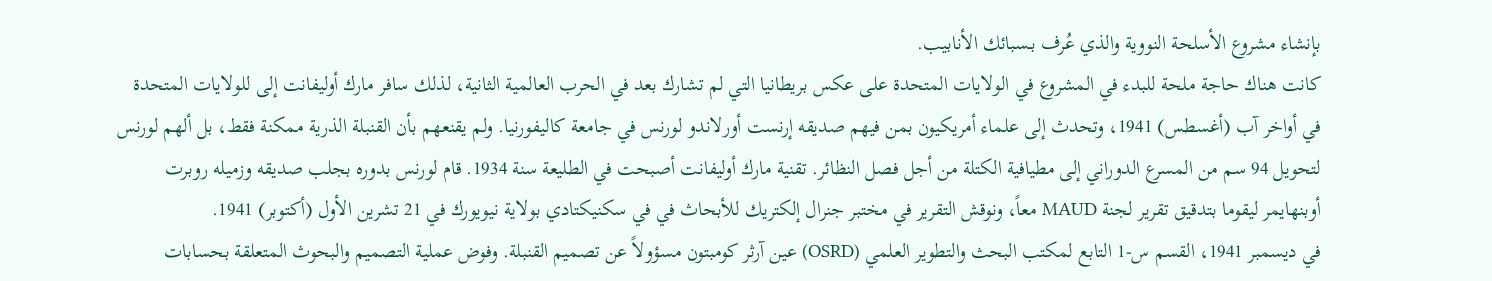بإنشاء مشروع الأسلحة النووية والذي عُرف بـسبائك الأنابيب.
كانت هناك حاجة ملحة للبدء في المشروع في الولايات المتحدة على عكس بريطانيا التي لم تشارك بعد في الحرب العالمية الثانية، لذلك سافر مارك أوليفانت إلى للولايات المتحدة في أواخر آب (أغسطس) 1941، وتحدث إلى علماء أمريكيون بمن فيهم صديقه إرنست أورلاندو لورنس في جامعة كاليفورنيا. ولم يقنعهم بأن القنبلة الذرية ممكنة فقط، بل ألهم لورنس لتحويل 94 سم من المسرع الدوراني إلى مطيافية الكتلة من أجل فصل النظائر. تقنية مارك أوليفانت أصبحت في الطليعة سنة 1934. قام لورنس بدوره بجلب صديقه وزميله روبرت أوبنهايمر ليقوما بتدقيق تقرير لجنة MAUD معاً، ونوقش التقرير في مختبر جنرال إلكتريك للأبحاث في في سكنيكتادي بولاية نيويورك في 21 تشرين الأول (أكتوبر) 1941.
في ديسمبر 1941، القسم س-1 التابع لمكتب البحث والتطوير العلمي (OSRD) عين آرثر كومبتون مسؤولاً عن تصميم القنبلة. وفوض عملية التصميم والبحوث المتعلقة بحسابات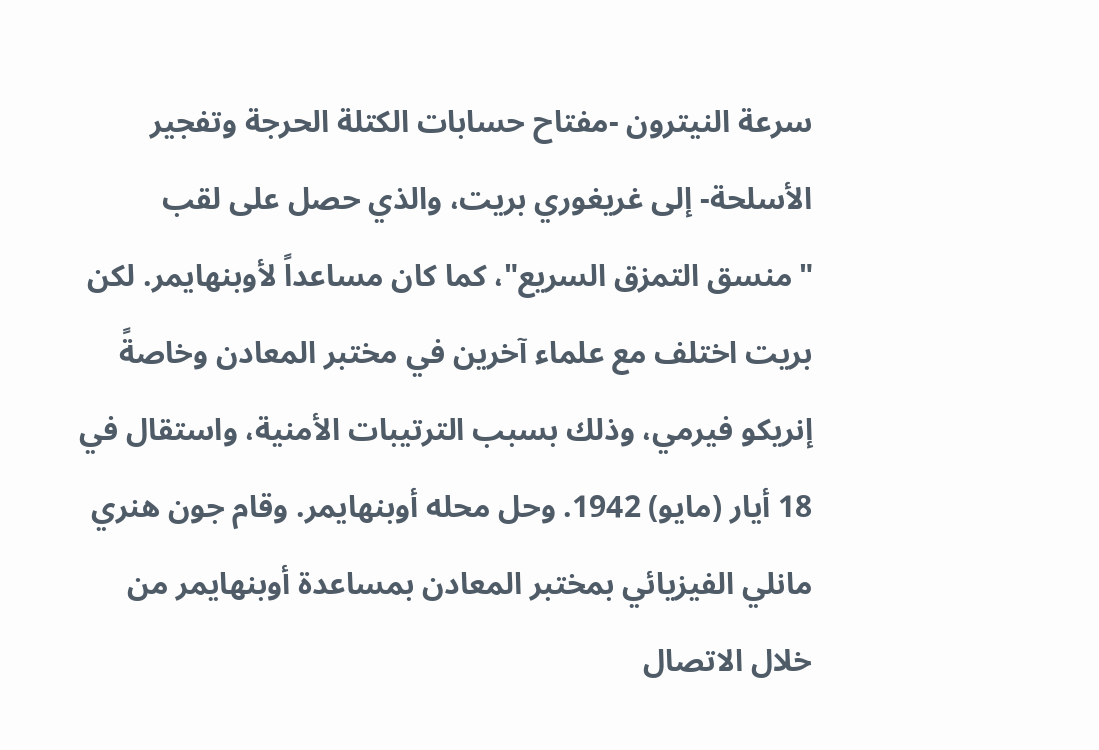سرعة النيترون -مفتاح حسابات الكتلة الحرجة وتفجير الأسلحة- إلى غريغوري بريت، والذي حصل على لقب "منسق التمزق السريع"، كما كان مساعداً لأوبنهايمر. لكن بريت اختلف مع علماء آخرين في مختبر المعادن وخاصةً إنريكو فيرمي، وذلك بسبب الترتيبات الأمنية، واستقال في 18 أيار (مايو) 1942. وحل محله أوبنهايمر. وقام جون هنري مانلي الفيزيائي بمختبر المعادن بمساعدة أوبنهايمر من خلال الاتصال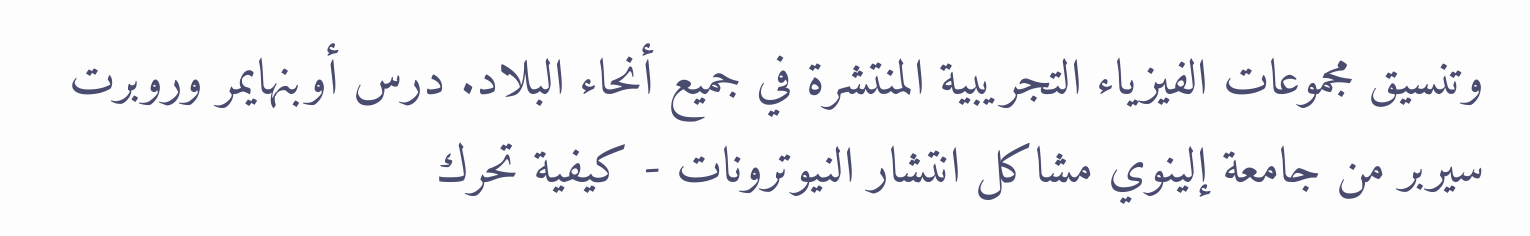وتنسيق مجموعات الفيزياء التجريبية المنتشرة في جميع أنحاء البلاد. درس أوبنهايمر وروبرت سيربر من جامعة إلينوي مشاكل انتشار النيوترونات - كيفية تحرك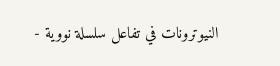النيوترونات في تفاعل سلسلة نووية -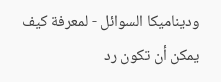وديناميكا السوائل - لمعرفة كيف يمكن أن تكون رد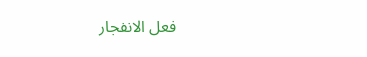فعل الانفجار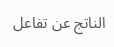الناتج عن تفاعل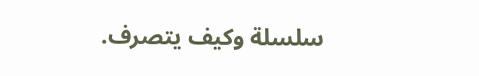سلسلة وكيف يتصرف.